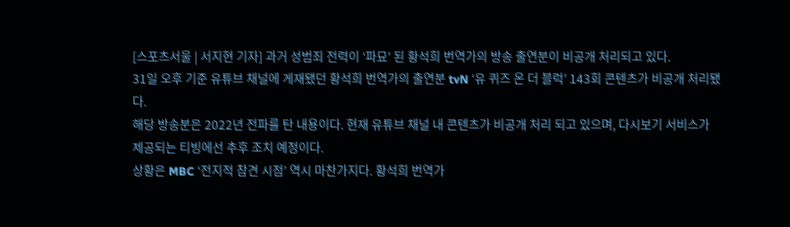[스포츠서울 | 서지현 기자] 과거 성범죄 전력이 ‘파묘’ 된 황석희 번역가의 방송 출연분이 비공개 처리되고 있다.
31일 오후 기준 유튜브 채널에 게재됐던 황석희 번역가의 출연분 tvN ‘유 퀴즈 온 더 블럭’ 143회 콘텐츠가 비공개 처리됐다.
해당 방송분은 2022년 전파를 탄 내용이다. 현재 유튜브 채널 내 콘텐츠가 비공개 처리 되고 있으며, 다시보기 서비스가 제공되는 티빙에선 추후 조치 예정이다.
상황은 MBC ‘전지적 참견 시점’ 역시 마찬가지다. 황석희 번역가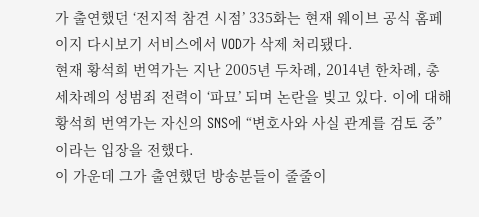가 출연했던 ‘전지적 참견 시점’ 335화는 현재 웨이브 공식 홈페이지 다시보기 서비스에서 VOD가 삭제 처리됐다.
현재 황석희 번역가는 지난 2005년 두차례, 2014년 한차례, 총 세차례의 성범죄 전력이 ‘파묘’ 되며 논란을 빚고 있다. 이에 대해 황석희 번역가는 자신의 SNS에 “변호사와 사실 관계를 검토 중”이라는 입장을 전했다.
이 가운데 그가 출연했던 방송분들이 줄줄이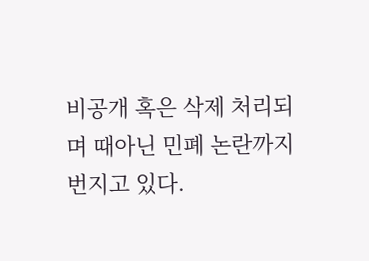비공개 혹은 삭제 처리되며 때아닌 민폐 논란까지 번지고 있다.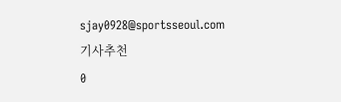sjay0928@sportsseoul.com
기사추천
0